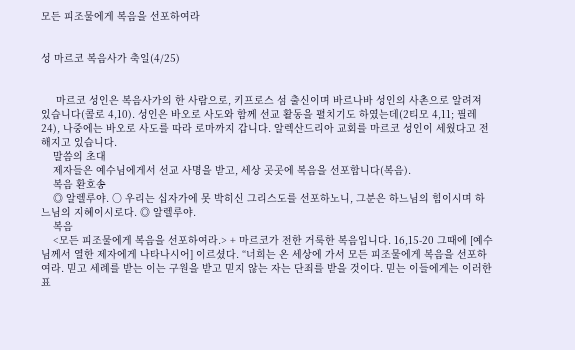모든 피조물에게 복음을 선포하여라


성 마르코 복음사가 축일(4/25)


     마르코 성인은 복음사가의 한 사람으로, 키프로스 섬 출신이며 바르나바 성인의 사촌으로 알려져 있습니다(콜로 4,10). 성인은 바오로 사도와 함께 선교 활동을 펼치기도 하였는데(2티모 4,11; 필레 24), 나중에는 바오로 사도를 따라 로마까지 갑니다. 알렉산드리아 교회를 마르코 성인이 세웠다고 전해지고 있습니다.
    말씀의 초대
    제자들은 예수님에게서 선교 사명을 받고, 세상 곳곳에 복음을 선포합니다(복음).
    복음 환호송
    ◎ 알렐루야. ○ 우리는 십자가에 못 박히신 그리스도를 선포하노니, 그분은 하느님의 힘이시며 하느님의 지혜이시로다. ◎ 알렐루야.
    복음
    <모든 피조물에게 복음을 선포하여라.> + 마르코가 전한 거룩한 복음입니다. 16,15-20 그때에 [예수님께서 열한 제자에게 나타나시어] 이르셨다. “너희는 온 세상에 가서 모든 피조물에게 복음을 선포하여라. 믿고 세례를 받는 이는 구원을 받고 믿지 않는 자는 단죄를 받을 것이다. 믿는 이들에게는 이러한 표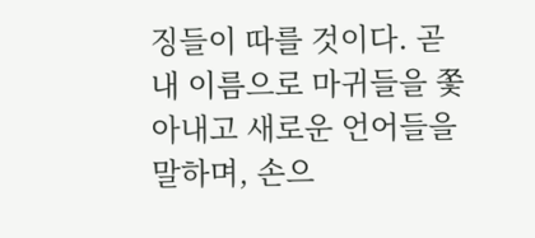징들이 따를 것이다. 곧 내 이름으로 마귀들을 쫓아내고 새로운 언어들을 말하며, 손으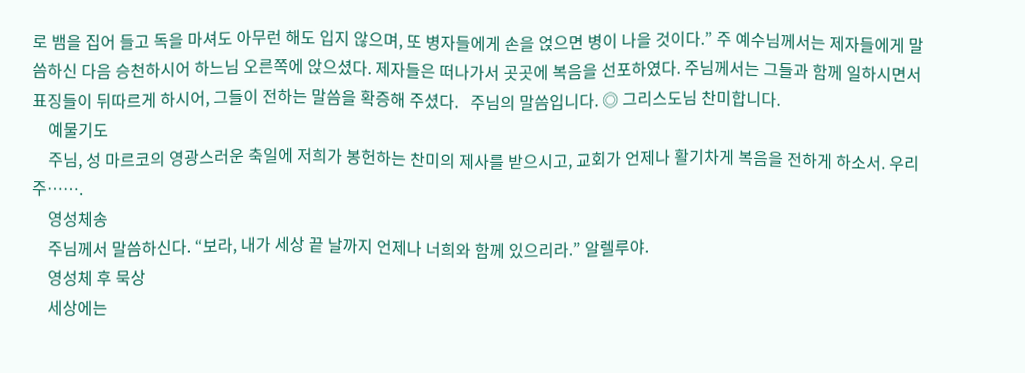로 뱀을 집어 들고 독을 마셔도 아무런 해도 입지 않으며, 또 병자들에게 손을 얹으면 병이 나을 것이다.” 주 예수님께서는 제자들에게 말씀하신 다음 승천하시어 하느님 오른쪽에 앉으셨다. 제자들은 떠나가서 곳곳에 복음을 선포하였다. 주님께서는 그들과 함께 일하시면서 표징들이 뒤따르게 하시어, 그들이 전하는 말씀을 확증해 주셨다.   주님의 말씀입니다. ◎ 그리스도님 찬미합니다.
    예물기도
    주님, 성 마르코의 영광스러운 축일에 저희가 봉헌하는 찬미의 제사를 받으시고, 교회가 언제나 활기차게 복음을 전하게 하소서. 우리 주…….
    영성체송
    주님께서 말씀하신다. “보라, 내가 세상 끝 날까지 언제나 너희와 함께 있으리라.” 알렐루야.
    영성체 후 묵상
    세상에는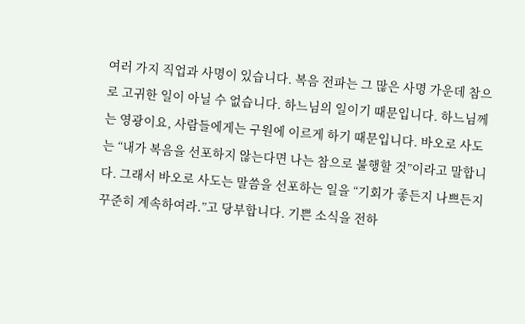여러 가지 직업과 사명이 있습니다. 복음 전파는 그 많은 사명 가운데 참으로 고귀한 일이 아닐 수 없습니다. 하느님의 일이기 때문입니다. 하느님께는 영광이요, 사람들에게는 구원에 이르게 하기 때문입니다. 바오로 사도는 “내가 복음을 선포하지 않는다면 나는 참으로 불행할 것”이라고 말합니다. 그래서 바오로 사도는 말씀을 선포하는 일을 “기회가 좋든지 나쁘든지 꾸준히 계속하여라.”고 당부합니다. 기쁜 소식을 전하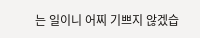는 일이니 어찌 기쁘지 않겠습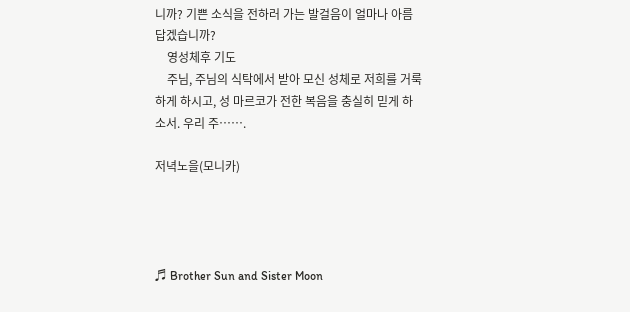니까? 기쁜 소식을 전하러 가는 발걸음이 얼마나 아름답겠습니까?
    영성체후 기도
    주님, 주님의 식탁에서 받아 모신 성체로 저희를 거룩하게 하시고, 성 마르코가 전한 복음을 충실히 믿게 하소서. 우리 주…….

저녁노을(모니카)




♬ Brother Sun and Sister Moon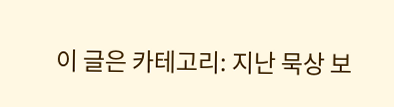이 글은 카테고리: 지난 묵상 보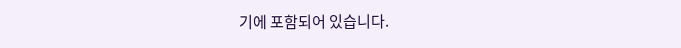기에 포함되어 있습니다.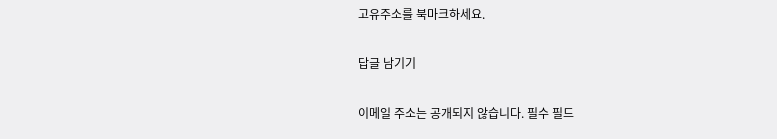고유주소를 북마크하세요.

답글 남기기

이메일 주소는 공개되지 않습니다. 필수 필드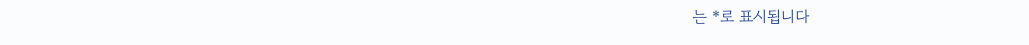는 *로 표시됩니다